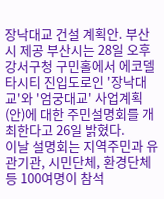장낙대교 건설 계획안. 부산시 제공 부산시는 28일 오후 강서구청 구민홀에서 에코델타시티 진입도로인 '장낙대교'와 '엄궁대교' 사업계획(안)에 대한 주민설명회를 개최한다고 26일 밝혔다.
이날 설명회는 지역주민과 유관기관, 시민단체, 환경단체 등 100여명이 참석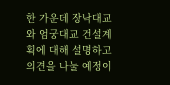한 가운데 장낙대교와 엄궁대교 건설계획에 대해 설명하고 의견을 나눌 예정이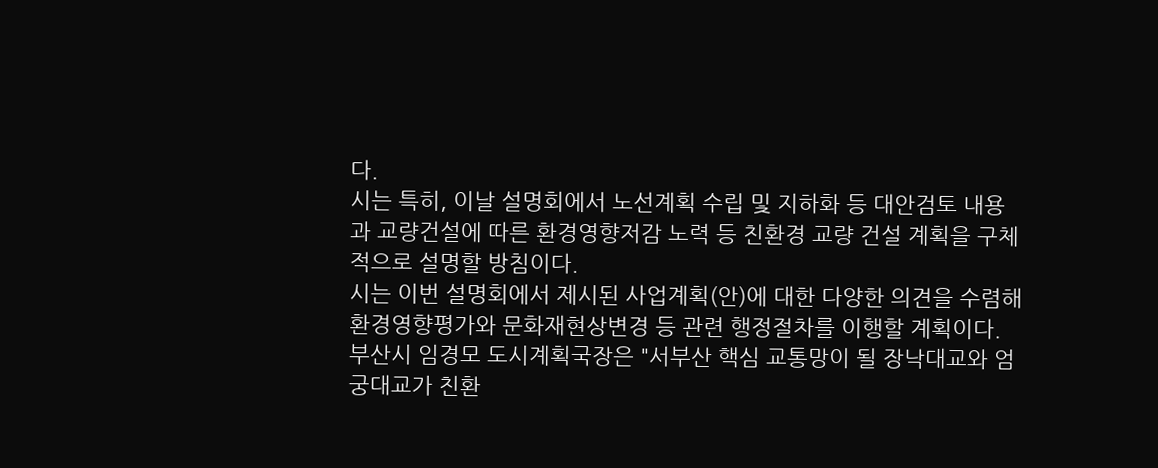다.
시는 특히, 이날 설명회에서 노선계획 수립 및 지하화 등 대안검토 내용과 교량건설에 따른 환경영향저감 노력 등 친환경 교량 건설 계획을 구체적으로 설명할 방침이다.
시는 이번 설명회에서 제시된 사업계획(안)에 대한 다양한 의견을 수렴해 환경영향평가와 문화재현상변경 등 관련 행정절차를 이행할 계획이다.
부산시 임경모 도시계획국장은 "서부산 핵심 교통망이 될 장낙대교와 엄궁대교가 친환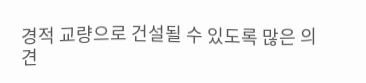경적 교량으로 건설될 수 있도록 많은 의견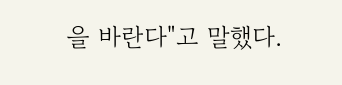을 바란다"고 말했다.